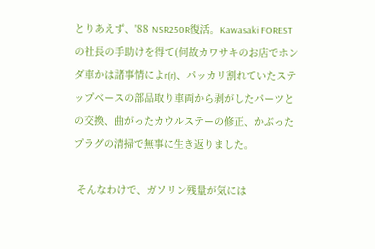とりあえず、'88 NSR250R復活。Kawasaki FORESTの社長の手助けを得て(何故カワサキのお店でホンダ車かは諸事情によr(r)、パッカリ割れていたステップベースの部品取り車両から剥がしたパーツとの交換、曲がったカウルステーの修正、かぶったプラグの清掃で無事に生き返りました。

 そんなわけで、ガソリン残量が気には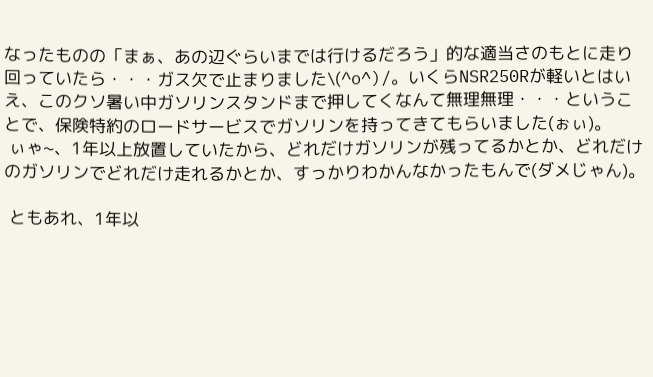なったものの「まぁ、あの辺ぐらいまでは行けるだろう」的な適当さのもとに走り回っていたら・・・ガス欠で止まりました\(^o^)/。いくらNSR250Rが軽いとはいえ、このクソ暑い中ガソリンスタンドまで押してくなんて無理無理・・・ということで、保険特約のロードサービスでガソリンを持ってきてもらいました(ぉぃ)。
 ぃゃ~、1年以上放置していたから、どれだけガソリンが残ってるかとか、どれだけのガソリンでどれだけ走れるかとか、すっかりわかんなかったもんで(ダメじゃん)。

 ともあれ、1年以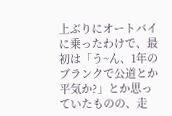上ぶりにオートバイに乗ったわけで、最初は「う~ん、1年のブランクで公道とか平気か?」とか思っていたものの、走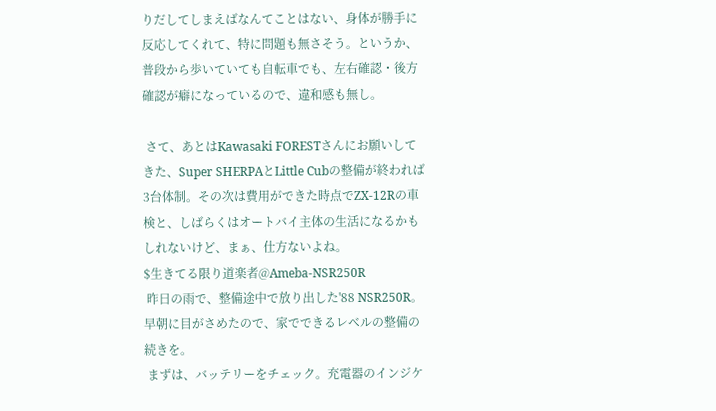りだしてしまえばなんてことはない、身体が勝手に反応してくれて、特に問題も無さそう。というか、普段から歩いていても自転車でも、左右確認・後方確認が癖になっているので、違和感も無し。

 さて、あとはKawasaki FORESTさんにお願いしてきた、Super SHERPAとLittle Cubの整備が終われば3台体制。その次は費用ができた時点でZX-12Rの車検と、しばらくはオートバイ主体の生活になるかもしれないけど、まぁ、仕方ないよね。
$生きてる限り道楽者@Ameba-NSR250R
 昨日の雨で、整備途中で放り出した'88 NSR250R。早朝に目がさめたので、家でできるレベルの整備の続きを。
 まずは、バッテリーをチェック。充電器のインジケ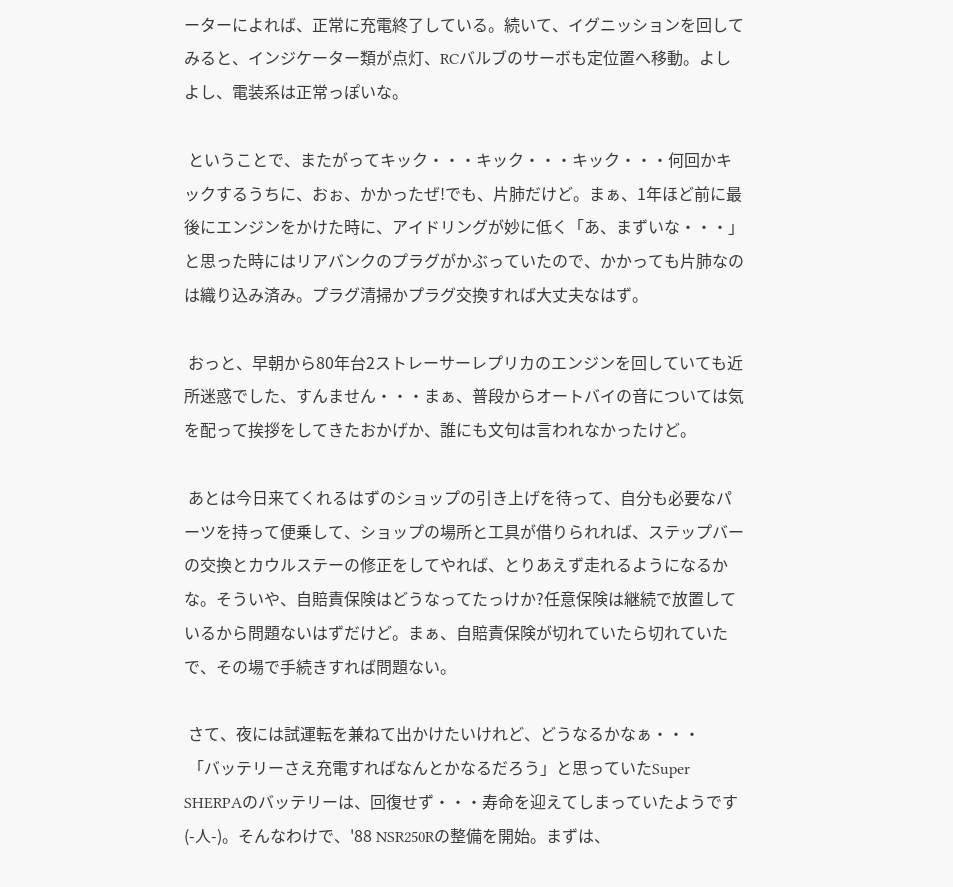ーターによれば、正常に充電終了している。続いて、イグニッションを回してみると、インジケーター類が点灯、RCバルブのサーボも定位置へ移動。よしよし、電装系は正常っぽいな。

 ということで、またがってキック・・・キック・・・キック・・・何回かキックするうちに、おぉ、かかったぜ!でも、片肺だけど。まぁ、1年ほど前に最後にエンジンをかけた時に、アイドリングが妙に低く「あ、まずいな・・・」と思った時にはリアバンクのプラグがかぶっていたので、かかっても片肺なのは織り込み済み。プラグ清掃かプラグ交換すれば大丈夫なはず。

 おっと、早朝から80年台2ストレーサーレプリカのエンジンを回していても近所迷惑でした、すんません・・・まぁ、普段からオートバイの音については気を配って挨拶をしてきたおかげか、誰にも文句は言われなかったけど。

 あとは今日来てくれるはずのショップの引き上げを待って、自分も必要なパーツを持って便乗して、ショップの場所と工具が借りられれば、ステップバーの交換とカウルステーの修正をしてやれば、とりあえず走れるようになるかな。そういや、自賠責保険はどうなってたっけか?任意保険は継続で放置しているから問題ないはずだけど。まぁ、自賠責保険が切れていたら切れていたで、その場で手続きすれば問題ない。

 さて、夜には試運転を兼ねて出かけたいけれど、どうなるかなぁ・・・
 「バッテリーさえ充電すればなんとかなるだろう」と思っていたSuper SHERPAのバッテリーは、回復せず・・・寿命を迎えてしまっていたようです(-人-)。そんなわけで、'88 NSR250Rの整備を開始。まずは、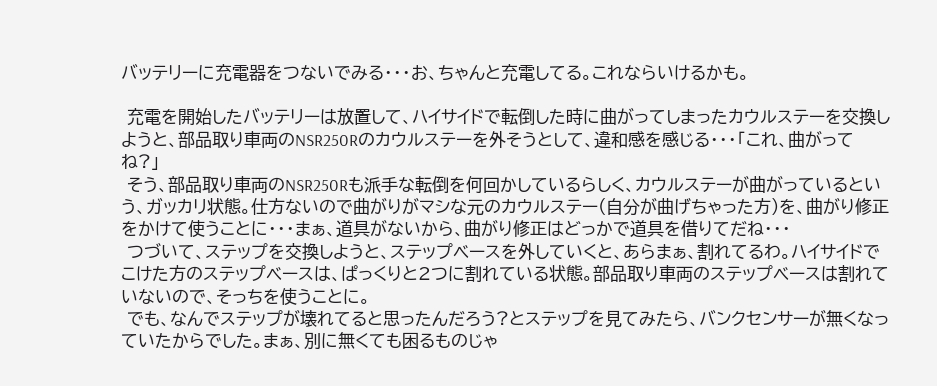バッテリーに充電器をつないでみる・・・お、ちゃんと充電してる。これならいけるかも。

 充電を開始したバッテリーは放置して、ハイサイドで転倒した時に曲がってしまったカウルステーを交換しようと、部品取り車両のNSR250Rのカウルステーを外そうとして、違和感を感じる・・・「これ、曲がってね?」
 そう、部品取り車両のNSR250Rも派手な転倒を何回かしているらしく、カウルステーが曲がっているという、ガッカリ状態。仕方ないので曲がりがマシな元のカウルステー(自分が曲げちゃった方)を、曲がり修正をかけて使うことに・・・まぁ、道具がないから、曲がり修正はどっかで道具を借りてだね・・・
 つづいて、ステップを交換しようと、ステップベースを外していくと、あらまぁ、割れてるわ。ハイサイドでこけた方のステップベースは、ぱっくりと2つに割れている状態。部品取り車両のステップベースは割れていないので、そっちを使うことに。
 でも、なんでステップが壊れてると思ったんだろう?とステップを見てみたら、バンクセンサーが無くなっていたからでした。まぁ、別に無くても困るものじゃ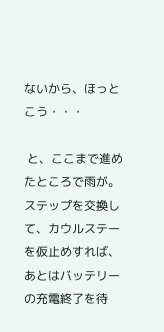ないから、ほっとこう・・・

 と、ここまで進めたところで雨が。ステップを交換して、カウルステーを仮止めすれば、あとはバッテリーの充電終了を待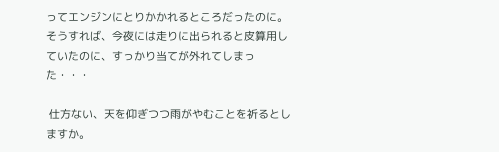ってエンジンにとりかかれるところだったのに。そうすれば、今夜には走りに出られると皮算用していたのに、すっかり当てが外れてしまった・・・

 仕方ない、天を仰ぎつつ雨がやむことを祈るとしますか。